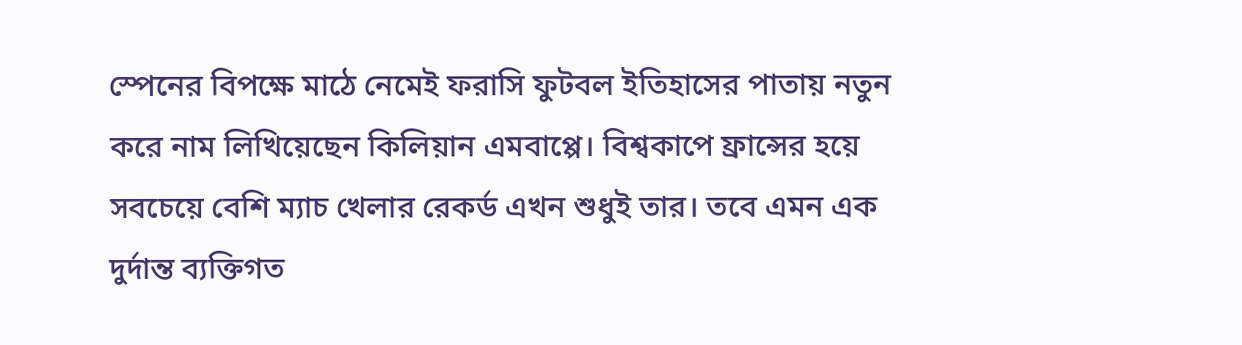স্পেনের বিপক্ষে মাঠে নেমেই ফরাসি ফুটবল ইতিহাসের পাতায় নতুন করে নাম লিখিয়েছেন কিলিয়ান এমবাপ্পে। বিশ্বকাপে ফ্রান্সের হয়ে সবচেয়ে বেশি ম্যাচ খেলার রেকর্ড এখন শুধুই তার। তবে এমন এক দুর্দান্ত ব্যক্তিগত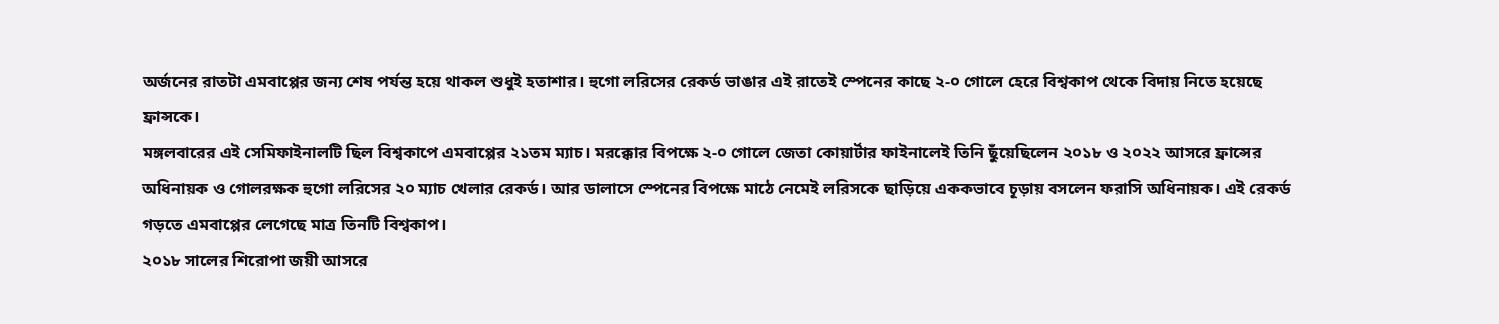অর্জনের রাতটা এমবাপ্পের জন্য শেষ পর্যন্ত হয়ে থাকল শুধুই হতাশার। হুগো লরিসের রেকর্ড ভাঙার এই রাতেই স্পেনের কাছে ২-০ গোলে হেরে বিশ্বকাপ থেকে বিদায় নিতে হয়েছে ফ্রান্সকে।
মঙ্গলবারের এই সেমিফাইনালটি ছিল বিশ্বকাপে এমবাপ্পের ২১তম ম্যাচ। মরক্কোর বিপক্ষে ২-০ গোলে জেতা কোয়ার্টার ফাইনালেই তিনি ছুঁয়েছিলেন ২০১৮ ও ২০২২ আসরে ফ্রান্সের অধিনায়ক ও গোলরক্ষক হুগো লরিসের ২০ ম্যাচ খেলার রেকর্ড। আর ডালাসে স্পেনের বিপক্ষে মাঠে নেমেই লরিসকে ছাড়িয়ে এককভাবে চূড়ায় বসলেন ফরাসি অধিনায়ক। এই রেকর্ড গড়তে এমবাপ্পের লেগেছে মাত্র তিনটি বিশ্বকাপ।
২০১৮ সালের শিরোপা জয়ী আসরে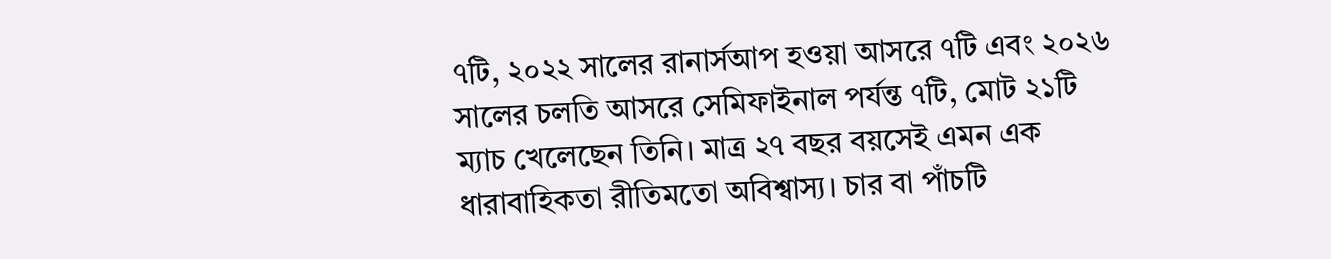৭টি, ২০২২ সালের রানার্সআপ হওয়া আসরে ৭টি এবং ২০২৬ সালের চলতি আসরে সেমিফাইনাল পর্যন্ত ৭টি, মোট ২১টি ম্যাচ খেলেছেন তিনি। মাত্র ২৭ বছর বয়সেই এমন এক ধারাবাহিকতা রীতিমতো অবিশ্বাস্য। চার বা পাঁচটি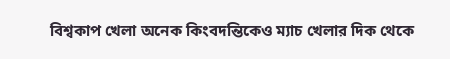বিশ্বকাপ খেলা অনেক কিংবদন্তিকেও ম্যাচ খেলার দিক থেকে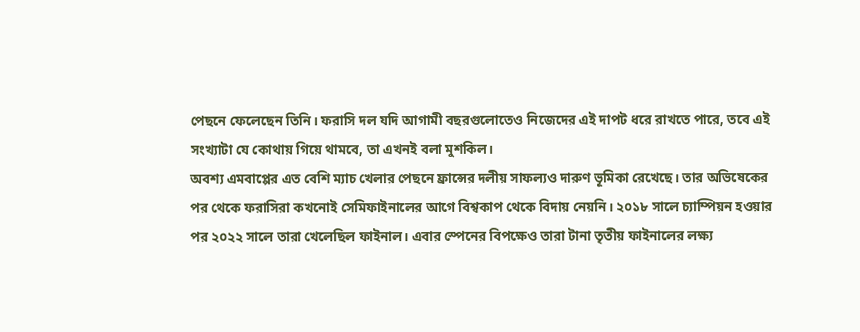পেছনে ফেলেছেন তিনি। ফরাসি দল যদি আগামী বছরগুলোতেও নিজেদের এই দাপট ধরে রাখতে পারে, তবে এই সংখ্যাটা যে কোথায় গিয়ে থামবে, তা এখনই বলা মুশকিল।
অবশ্য এমবাপ্পের এত বেশি ম্যাচ খেলার পেছনে ফ্রান্সের দলীয় সাফল্যও দারুণ ভূমিকা রেখেছে। তার অভিষেকের পর থেকে ফরাসিরা কখনোই সেমিফাইনালের আগে বিশ্বকাপ থেকে বিদায় নেয়নি। ২০১৮ সালে চ্যাম্পিয়ন হওয়ার পর ২০২২ সালে তারা খেলেছিল ফাইনাল। এবার স্পেনের বিপক্ষেও তারা টানা তৃতীয় ফাইনালের লক্ষ্য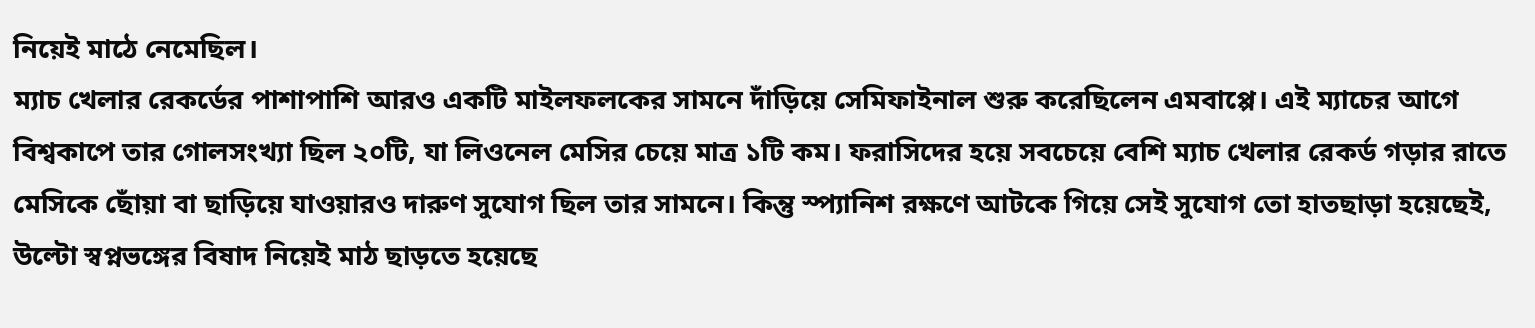নিয়েই মাঠে নেমেছিল।
ম্যাচ খেলার রেকর্ডের পাশাপাশি আরও একটি মাইলফলকের সামনে দাঁড়িয়ে সেমিফাইনাল শুরু করেছিলেন এমবাপ্পে। এই ম্যাচের আগে বিশ্বকাপে তার গোলসংখ্যা ছিল ২০টি, যা লিওনেল মেসির চেয়ে মাত্র ১টি কম। ফরাসিদের হয়ে সবচেয়ে বেশি ম্যাচ খেলার রেকর্ড গড়ার রাতে মেসিকে ছোঁয়া বা ছাড়িয়ে যাওয়ারও দারুণ সুযোগ ছিল তার সামনে। কিন্তু স্প্যানিশ রক্ষণে আটকে গিয়ে সেই সুযোগ তো হাতছাড়া হয়েছেই, উল্টো স্বপ্নভঙ্গের বিষাদ নিয়েই মাঠ ছাড়তে হয়েছে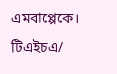এমবাপ্পেকে।
টিএইচএ/